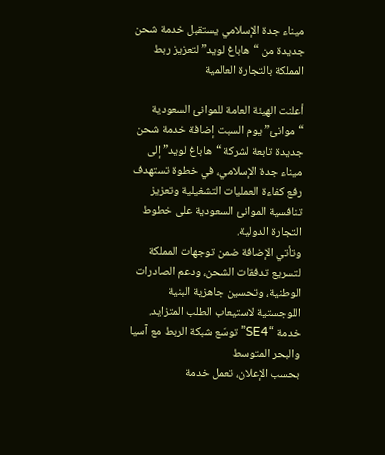ميناء جدة الإسلامي يستقبل خدمة شحن جديدة من “هاباغ لويد” لتعزيز ربط المملكة بالتجارة العالمية

أعلنت الهيئة العامة للموانئ السعودية “موانئ” يوم السبت إضافة خدمة شحن جديدة تابعة لشركة “هاباغ لويد” إلى ميناء جدة الإسلامي، في خطوة تستهدف رفع كفاءة العمليات التشغيلية وتعزيز تنافسية الموانئ السعودية على خطوط التجارة الدولية.
وتأتي الإضافة ضمن توجهات المملكة لتسريع تدفقات الشحن، ودعم الصادرات الوطنية، وتحسين جاهزية البنية اللوجستية لاستيعاب الطلب المتزايد.
خدمة “SE4” توسّع شبكة الربط مع آسيا والبحر المتوسط
بحسب الإعلان، تعمل خدمة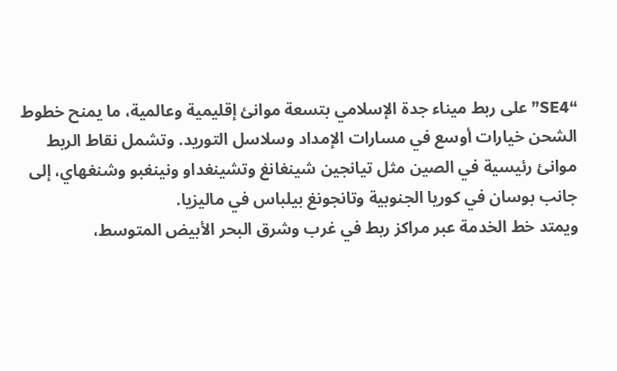“SE4” على ربط ميناء جدة الإسلامي بتسعة موانئ إقليمية وعالمية، ما يمنح خطوط الشحن خيارات أوسع في مسارات الإمداد وسلاسل التوريد. وتشمل نقاط الربط موانئ رئيسية في الصين مثل تيانجين شينغانغ وتشينغداو ونينغبو وشنغهاي، إلى جانب بوسان في كوريا الجنوبية وتانجونغ بيلباس في ماليزيا.
ويمتد خط الخدمة عبر مراكز ربط في غرب وشرق البحر الأبيض المتوسط،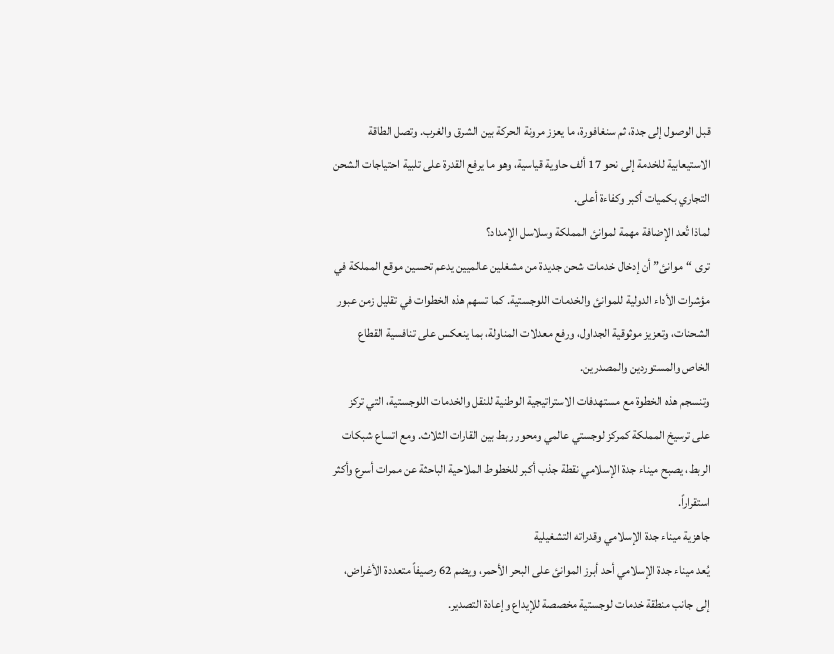قبل الوصول إلى جدة، ثم سنغافورة، ما يعزز مرونة الحركة بين الشرق والغرب. وتصل الطاقة الاستيعابية للخدمة إلى نحو 17 ألف حاوية قياسية، وهو ما يرفع القدرة على تلبية احتياجات الشحن التجاري بكميات أكبر وكفاءة أعلى.
لماذا تُعد الإضافة مهمة لموانئ المملكة وسلاسل الإمداد؟
ترى “موانئ” أن إدخال خدمات شحن جديدة من مشغلين عالميين يدعم تحسين موقع المملكة في مؤشرات الأداء الدولية للموانئ والخدمات اللوجستية. كما تسهم هذه الخطوات في تقليل زمن عبور الشحنات، وتعزيز موثوقية الجداول، ورفع معدلات المناولة، بما ينعكس على تنافسية القطاع الخاص والمستوردين والمصدرين.
وتنسجم هذه الخطوة مع مستهدفات الاستراتيجية الوطنية للنقل والخدمات اللوجستية، التي تركز على ترسيخ المملكة كمركز لوجستي عالمي ومحور ربط بين القارات الثلاث. ومع اتساع شبكات الربط، يصبح ميناء جدة الإسلامي نقطة جذب أكبر للخطوط الملاحية الباحثة عن ممرات أسرع وأكثر استقراراً.
جاهزية ميناء جدة الإسلامي وقدراته التشغيلية
يُعد ميناء جدة الإسلامي أحد أبرز الموانئ على البحر الأحمر، ويضم 62 رصيفاً متعددة الأغراض، إلى جانب منطقة خدمات لوجستية مخصصة للإيداع وإعادة التصدير.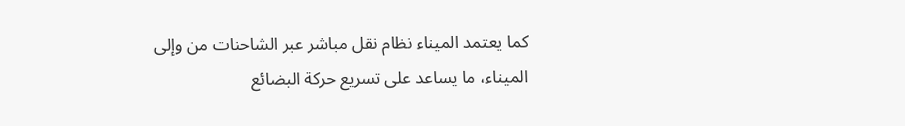كما يعتمد الميناء نظام نقل مباشر عبر الشاحنات من وإلى الميناء، ما يساعد على تسريع حركة البضائع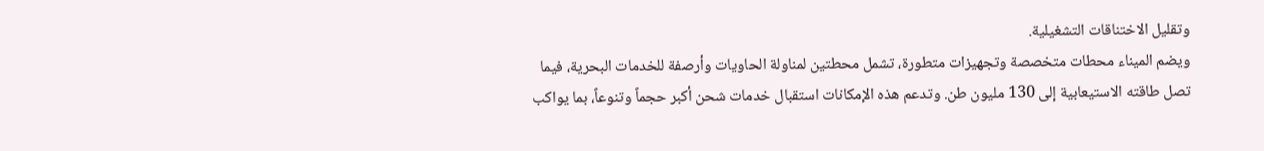وتقليل الاختناقات التشغيلية.
ويضم الميناء محطات متخصصة وتجهيزات متطورة، تشمل محطتين لمناولة الحاويات وأرصفة للخدمات البحرية، فيما تصل طاقته الاستيعابية إلى 130 مليون طن. وتدعم هذه الإمكانات استقبال خدمات شحن أكبر حجماً وتنوعاً، بما يواكب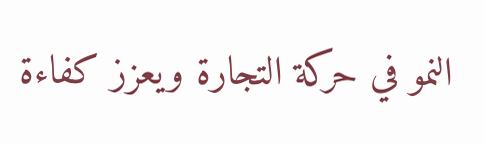النمو في حركة التجارة ويعزز كفاءة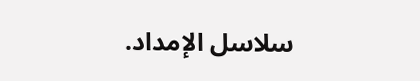سلاسل الإمداد.